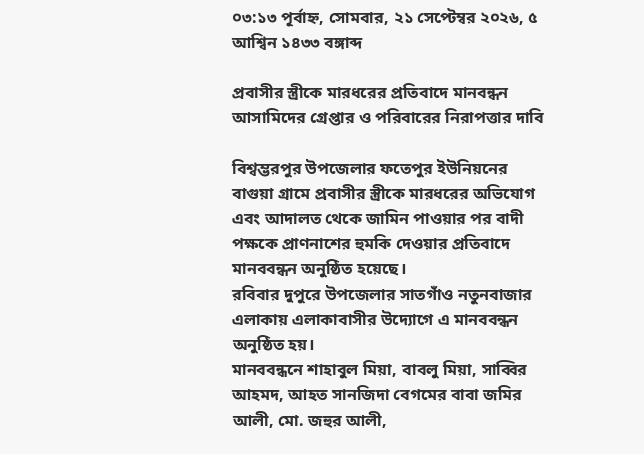০৩:১৩ পূর্বাহ্ন, সোমবার, ২১ সেপ্টেম্বর ২০২৬, ৫ আশ্বিন ১৪৩৩ বঙ্গাব্দ

প্রবাসীর স্ত্রীকে মারধরের প্রতিবাদে মানবন্ধন আসামিদের গ্রেপ্তার ও পরিবারের নিরাপত্তার দাবি

বিশ্বম্ভরপুর উপজেলার ফতেপুর ইউনিয়নের বাগুয়া গ্রামে প্রবাসীর স্ত্রীকে মারধরের অভিযোগ এবং আদালত থেকে জামিন পাওয়ার পর বাদী পক্ষকে প্রাণনাশের হুমকি দেওয়ার প্রতিবাদে মানববন্ধন অনুষ্ঠিত হয়েছে।
রবিবার দুপুরে উপজেলার সাতগাঁও নতুনবাজার এলাকায় এলাকাবাসীর উদ্যোগে এ মানববন্ধন অনুষ্ঠিত হয়।
মানববন্ধনে শাহাবুল মিয়া, বাবলু মিয়া, সাব্বির আহমদ, আহত সানজিদা বেগমের বাবা জমির আলী, মো. জহুর আলী,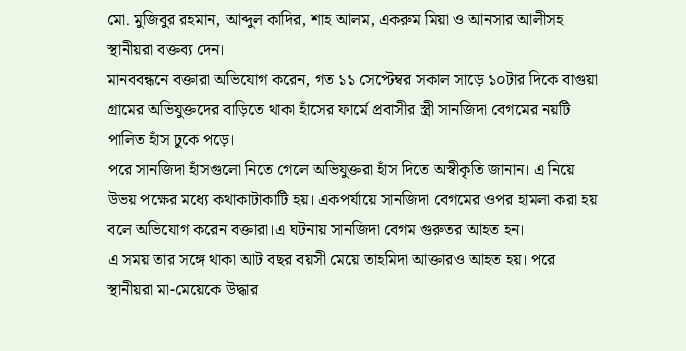মো. মুজিবুর রহমান, আব্দুল কাদির, শাহ আলম, একরুম মিয়া ও আনসার আলীসহ স্থানীয়রা বক্তব্য দেন।
মানববন্ধনে বক্তারা অভিযোগ করেন, গত ১১ সেপ্টেম্বর সকাল সাড়ে ১০টার দিকে বাগুয়া গ্রামের অভিযুক্তদের বাড়িতে থাকা হাঁসের ফার্মে প্রবাসীর স্ত্রী সানজিদা বেগমের নয়টি পালিত হাঁস ঢুকে পড়ে।
পরে সানজিদা হাঁসগুলো নিতে গেলে অভিযুক্তরা হাঁস দিতে অস্বীকৃতি জানান। এ নিয়ে উভয় পক্ষের মধ্যে কথাকাটাকাটি হয়। একপর্যায়ে সানজিদা বেগমের ওপর হামলা করা হয় বলে অভিযোগ করেন বক্তারা।এ ঘটনায় সানজিদা বেগম গুরুতর আহত হন।
এ সময় তার সঙ্গে থাকা আট বছর বয়সী মেয়ে তাহমিদা আক্তারও আহত হয়। পরে স্থানীয়রা মা-মেয়েকে উদ্ধার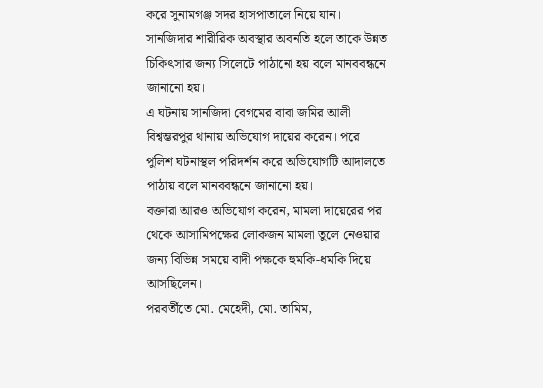করে সুনামগঞ্জ সদর হাসপাতালে নিয়ে যান। সানজিদার শারীরিক অবস্থার অবনতি হলে তাকে উন্নত চিকিৎসার জন্য সিলেটে পাঠানো হয় বলে মানববন্ধনে জানানো হয়।
এ ঘটনায় সানজিদা বেগমের বাবা জমির আলী বিশ্বম্ভরপুর থানায় অভিযোগ দায়ের করেন। পরে পুলিশ ঘটনাস্থল পরিদর্শন করে অভিযোগটি আদালতে পাঠায় বলে মানববন্ধনে জানানো হয়।
বক্তারা আরও অভিযোগ করেন, মামলা দায়েরের পর থেকে আসামিপক্ষের লোকজন মামলা তুলে নেওয়ার জন্য বিভিন্ন সময়ে বাদী পক্ষকে হুমকি-ধমকি দিয়ে আসছিলেন।
পরবর্তীতে মো. মেহেদী, মো. তামিম,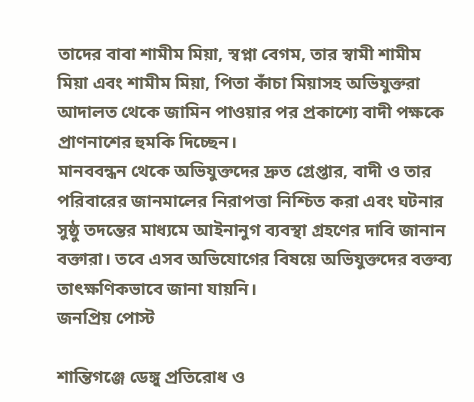তাদের বাবা শামীম মিয়া, স্বপ্না বেগম, তার স্বামী শামীম মিয়া এবং শামীম মিয়া, পিতা কাঁচা মিয়াসহ অভিযুক্তরা আদালত থেকে জামিন পাওয়ার পর প্রকাশ্যে বাদী পক্ষকে প্রাণনাশের হুমকি দিচ্ছেন।
মানববন্ধন থেকে অভিযুক্তদের দ্রুত গ্রেপ্তার, বাদী ও তার পরিবারের জানমালের নিরাপত্তা নিশ্চিত করা এবং ঘটনার সুষ্ঠু তদন্তের মাধ্যমে আইনানুগ ব্যবস্থা গ্রহণের দাবি জানান বক্তারা। তবে এসব অভিযোগের বিষয়ে অভিযুক্তদের বক্তব্য তাৎক্ষণিকভাবে জানা যায়নি।
জনপ্রিয় পোস্ট

শান্তিগঞ্জে ডেঙ্গু প্রতিরোধ ও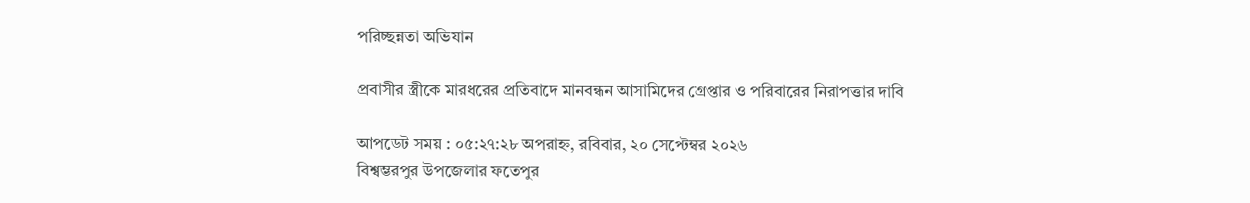পরিচ্ছন্নতা অভিযান

প্রবাসীর স্ত্রীকে মারধরের প্রতিবাদে মানবন্ধন আসামিদের গ্রেপ্তার ও পরিবারের নিরাপত্তার দাবি

আপডেট সময় : ০৫:২৭:২৮ অপরাহ্ন, রবিবার, ২০ সেপ্টেম্বর ২০২৬
বিশ্বম্ভরপুর উপজেলার ফতেপুর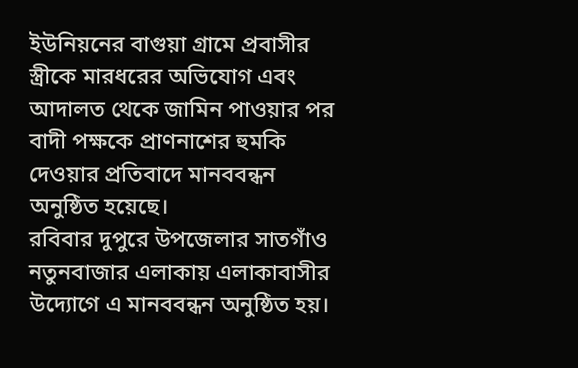ইউনিয়নের বাগুয়া গ্রামে প্রবাসীর স্ত্রীকে মারধরের অভিযোগ এবং আদালত থেকে জামিন পাওয়ার পর বাদী পক্ষকে প্রাণনাশের হুমকি দেওয়ার প্রতিবাদে মানববন্ধন অনুষ্ঠিত হয়েছে।
রবিবার দুপুরে উপজেলার সাতগাঁও নতুনবাজার এলাকায় এলাকাবাসীর উদ্যোগে এ মানববন্ধন অনুষ্ঠিত হয়।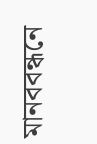মানববন্ধনে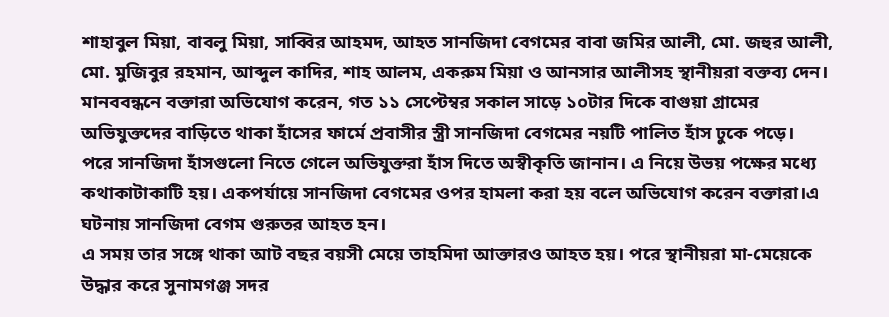শাহাবুল মিয়া, বাবলু মিয়া, সাব্বির আহমদ, আহত সানজিদা বেগমের বাবা জমির আলী, মো. জহুর আলী, মো. মুজিবুর রহমান, আব্দুল কাদির, শাহ আলম, একরুম মিয়া ও আনসার আলীসহ স্থানীয়রা বক্তব্য দেন।
মানববন্ধনে বক্তারা অভিযোগ করেন, গত ১১ সেপ্টেম্বর সকাল সাড়ে ১০টার দিকে বাগুয়া গ্রামের অভিযুক্তদের বাড়িতে থাকা হাঁসের ফার্মে প্রবাসীর স্ত্রী সানজিদা বেগমের নয়টি পালিত হাঁস ঢুকে পড়ে।
পরে সানজিদা হাঁসগুলো নিতে গেলে অভিযুক্তরা হাঁস দিতে অস্বীকৃতি জানান। এ নিয়ে উভয় পক্ষের মধ্যে কথাকাটাকাটি হয়। একপর্যায়ে সানজিদা বেগমের ওপর হামলা করা হয় বলে অভিযোগ করেন বক্তারা।এ ঘটনায় সানজিদা বেগম গুরুতর আহত হন।
এ সময় তার সঙ্গে থাকা আট বছর বয়সী মেয়ে তাহমিদা আক্তারও আহত হয়। পরে স্থানীয়রা মা-মেয়েকে উদ্ধার করে সুনামগঞ্জ সদর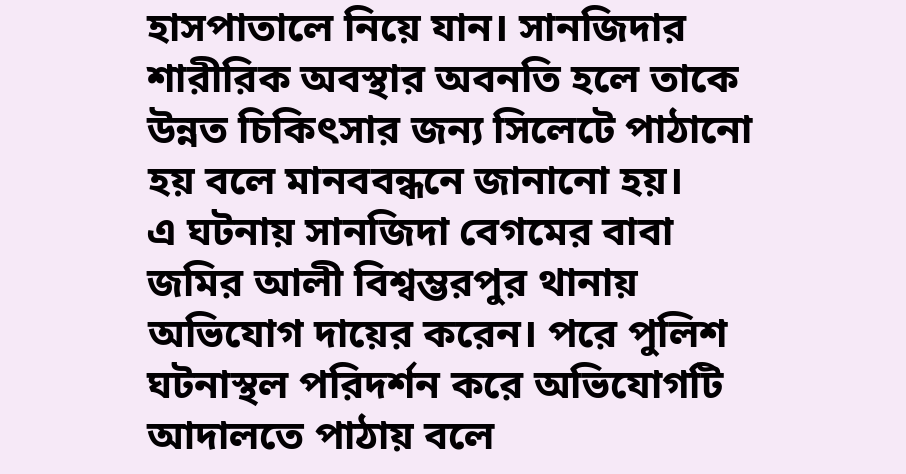হাসপাতালে নিয়ে যান। সানজিদার শারীরিক অবস্থার অবনতি হলে তাকে উন্নত চিকিৎসার জন্য সিলেটে পাঠানো হয় বলে মানববন্ধনে জানানো হয়।
এ ঘটনায় সানজিদা বেগমের বাবা জমির আলী বিশ্বম্ভরপুর থানায় অভিযোগ দায়ের করেন। পরে পুলিশ ঘটনাস্থল পরিদর্শন করে অভিযোগটি আদালতে পাঠায় বলে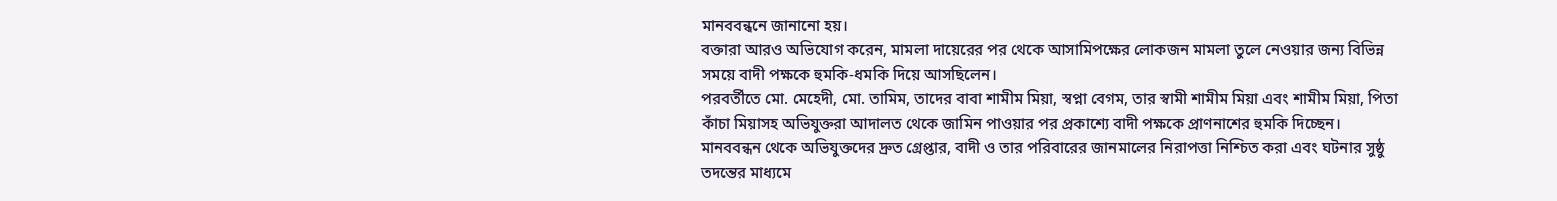মানববন্ধনে জানানো হয়।
বক্তারা আরও অভিযোগ করেন, মামলা দায়েরের পর থেকে আসামিপক্ষের লোকজন মামলা তুলে নেওয়ার জন্য বিভিন্ন সময়ে বাদী পক্ষকে হুমকি-ধমকি দিয়ে আসছিলেন।
পরবর্তীতে মো. মেহেদী, মো. তামিম, তাদের বাবা শামীম মিয়া, স্বপ্না বেগম, তার স্বামী শামীম মিয়া এবং শামীম মিয়া, পিতা কাঁচা মিয়াসহ অভিযুক্তরা আদালত থেকে জামিন পাওয়ার পর প্রকাশ্যে বাদী পক্ষকে প্রাণনাশের হুমকি দিচ্ছেন।
মানববন্ধন থেকে অভিযুক্তদের দ্রুত গ্রেপ্তার, বাদী ও তার পরিবারের জানমালের নিরাপত্তা নিশ্চিত করা এবং ঘটনার সুষ্ঠু তদন্তের মাধ্যমে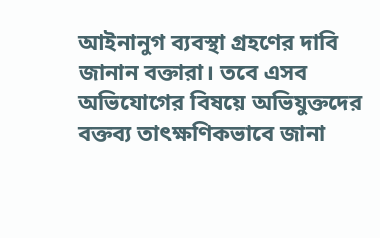আইনানুগ ব্যবস্থা গ্রহণের দাবি জানান বক্তারা। তবে এসব অভিযোগের বিষয়ে অভিযুক্তদের বক্তব্য তাৎক্ষণিকভাবে জানা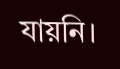যায়নি।